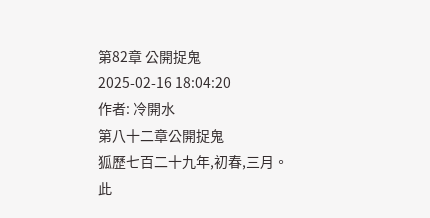第82章 公開捉鬼
2025-02-16 18:04:20
作者: 冷開水
第八十二章公開捉鬼
狐歷七百二十九年,初春,三月。
此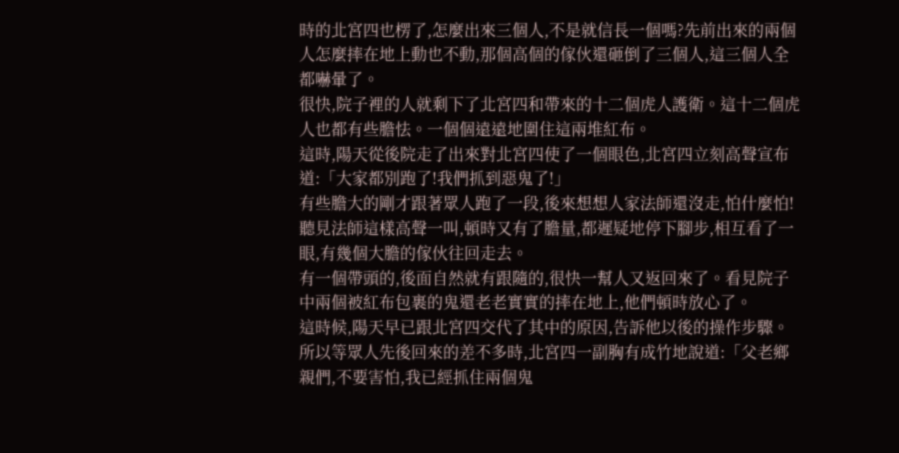時的北宮四也楞了,怎麼出來三個人,不是就信長一個嗎?先前出來的兩個人怎麼摔在地上動也不動,那個高個的傢伙還砸倒了三個人,這三個人全都嚇暈了。
很快,院子裡的人就剩下了北宮四和帶來的十二個虎人護衛。這十二個虎人也都有些膽怯。一個個遠遠地圍住這兩堆紅布。
這時,陽天從後院走了出來對北宮四使了一個眼色,北宮四立刻高聲宣布道:「大家都別跑了!我們抓到惡鬼了!」
有些膽大的剛才跟著眾人跑了一段,後來想想人家法師還沒走,怕什麼怕!聽見法師這樣高聲一叫,頓時又有了膽量,都遲疑地停下腳步,相互看了一眼,有幾個大膽的傢伙往回走去。
有一個帶頭的,後面自然就有跟隨的,很快一幫人又返回來了。看見院子中兩個被紅布包裹的鬼還老老實實的摔在地上,他們頓時放心了。
這時候,陽天早已跟北宮四交代了其中的原因,告訴他以後的操作步驟。
所以等眾人先後回來的差不多時,北宮四一副胸有成竹地說道:「父老鄉親們,不要害怕,我已經抓住兩個鬼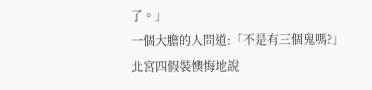了。」
一個大膽的人問道:「不是有三個鬼嗎?」
北宮四假裝懊悔地說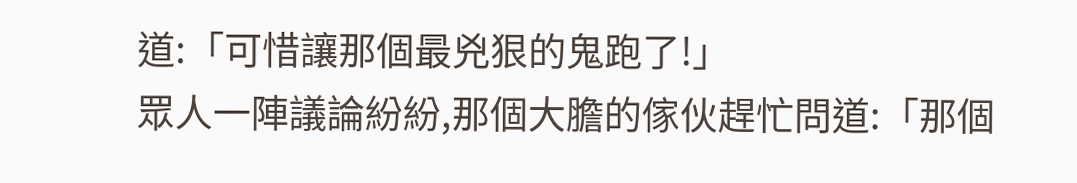道:「可惜讓那個最兇狠的鬼跑了!」
眾人一陣議論紛紛,那個大膽的傢伙趕忙問道:「那個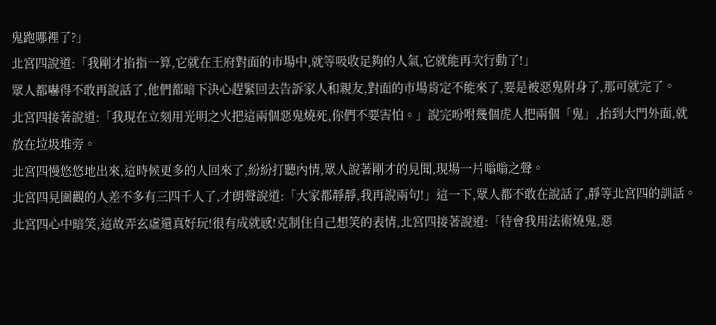鬼跑哪裡了?」
北宮四說道:「我剛才掐指一算,它就在王府對面的市場中,就等吸收足夠的人氣,它就能再次行動了!」
眾人都嚇得不敢再說話了,他們都暗下決心趕緊回去告訴家人和親友,對面的市場肯定不能來了,要是被惡鬼附身了,那可就完了。
北宮四接著說道:「我現在立刻用光明之火把這兩個惡鬼燒死,你們不要害怕。」說完吩咐幾個虎人把兩個「鬼」,抬到大門外面,就放在垃圾堆旁。
北宮四慢悠悠地出來,這時候更多的人回來了,紛紛打聽內情,眾人說著剛才的見聞,現場一片嗡嗡之聲。
北宮四見圍觀的人差不多有三四千人了,才朗聲說道:「大家都靜靜,我再說兩句!」這一下,眾人都不敢在說話了,靜等北宮四的訓話。
北宮四心中暗笑,這故弄玄虛還真好玩!很有成就感!克制住自己想笑的表情,北宮四接著說道:「待會我用法術燒鬼,惡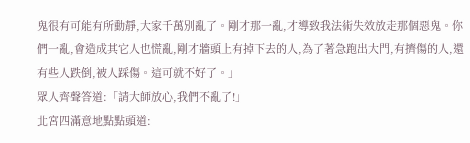鬼很有可能有所動靜,大家千萬別亂了。剛才那一亂,才導致我法術失效放走那個惡鬼。你們一亂,會造成其它人也慌亂,剛才牆頭上有掉下去的人,為了著急跑出大門,有擠傷的人,還有些人跌倒,被人踩傷。這可就不好了。」
眾人齊聲答道:「請大師放心,我們不亂了!」
北宮四滿意地點點頭道: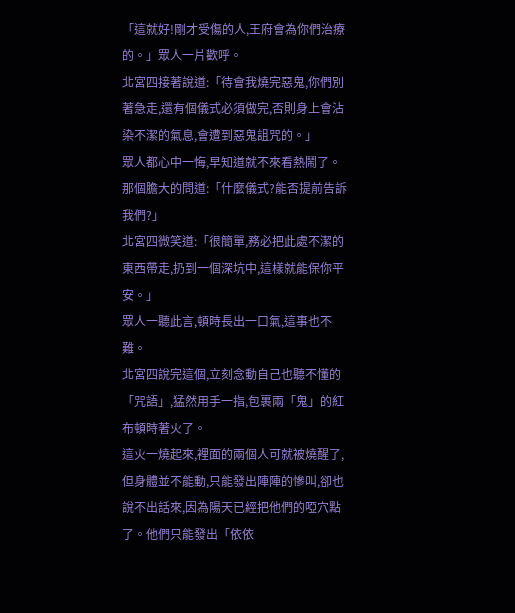「這就好!剛才受傷的人,王府會為你們治療的。」眾人一片歡呼。
北宮四接著說道:「待會我燒完惡鬼,你們別著急走,還有個儀式必須做完,否則身上會沾染不潔的氣息,會遭到惡鬼詛咒的。」
眾人都心中一悔,早知道就不來看熱鬧了。那個膽大的問道:「什麼儀式?能否提前告訴我們?」
北宮四微笑道:「很簡單,務必把此處不潔的東西帶走,扔到一個深坑中,這樣就能保你平安。」
眾人一聽此言,頓時長出一口氣,這事也不難。
北宮四說完這個,立刻念動自己也聽不懂的「咒語」,猛然用手一指,包裹兩「鬼」的紅布頓時著火了。
這火一燒起來,裡面的兩個人可就被燒醒了,但身體並不能動,只能發出陣陣的慘叫,卻也說不出話來,因為陽天已經把他們的啞穴點了。他們只能發出「依依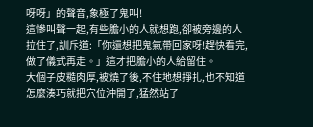呀呀」的聲音,象極了鬼叫!
這慘叫聲一起,有些膽小的人就想跑,卻被旁邊的人拉住了,訓斥道:「你還想把鬼氣帶回家呀!趕快看完,做了儀式再走。」這才把膽小的人給留住。
大個子皮糙肉厚,被燒了後,不住地想掙扎,也不知道怎麼湊巧就把穴位沖開了,猛然站了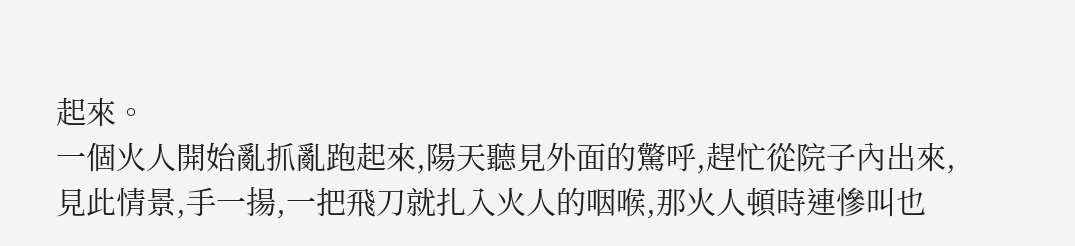起來。
一個火人開始亂抓亂跑起來,陽天聽見外面的驚呼,趕忙從院子內出來,見此情景,手一揚,一把飛刀就扎入火人的咽喉,那火人頓時連慘叫也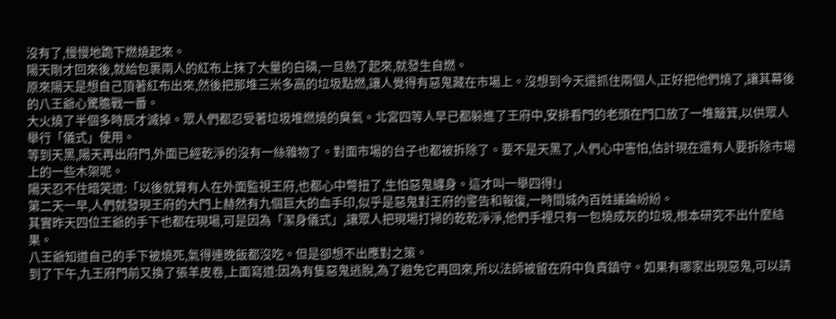沒有了,慢慢地跪下燃燒起來。
陽天剛才回來後,就給包裹兩人的紅布上抹了大量的白磷,一旦熱了起來,就發生自燃。
原來陽天是想自己頂著紅布出來,然後把那堆三米多高的垃圾點燃,讓人覺得有惡鬼藏在市場上。沒想到今天還抓住兩個人,正好把他們燒了,讓其幕後的八王爺心驚膽戰一番。
大火燒了半個多時辰才滅掉。眾人們都忍受著垃圾堆燃燒的臭氣。北宮四等人早已都躲進了王府中,安排看門的老頭在門口放了一堆簸箕,以供眾人舉行「儀式」使用。
等到天黑,陽天再出府門,外面已經乾淨的沒有一絲雜物了。對面市場的台子也都被拆除了。要不是天黑了,人們心中害怕,估計現在還有人要拆除市場上的一些木架呢。
陽天忍不住暗笑道:「以後就算有人在外面監視王府,也都心中彆扭了,生怕惡鬼纏身。這才叫一舉四得!」
第二天一早,人們就發現王府的大門上赫然有九個巨大的血手印,似乎是惡鬼對王府的警告和報復,一時間城內百姓議論紛紛。
其實昨天四位王爺的手下也都在現場,可是因為「潔身儀式」,讓眾人把現場打掃的乾乾淨淨,他們手裡只有一包燒成灰的垃圾,根本研究不出什麼結果。
八王爺知道自己的手下被燒死,氣得連晚飯都沒吃。但是卻想不出應對之策。
到了下午,九王府門前又換了張羊皮卷,上面寫道:因為有隻惡鬼逃脫,為了避免它再回來,所以法師被留在府中負責鎮守。如果有哪家出現惡鬼,可以請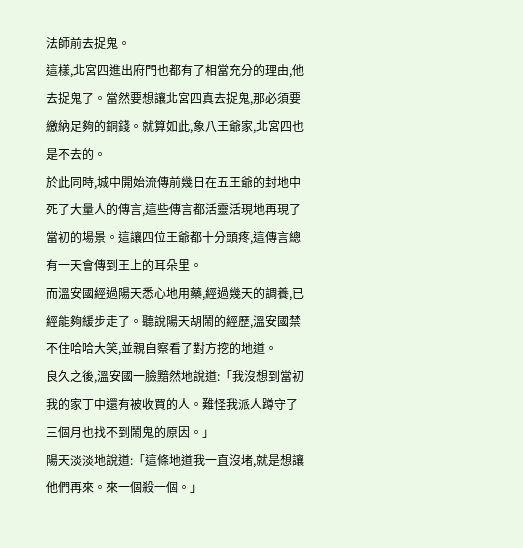法師前去捉鬼。
這樣,北宮四進出府門也都有了相當充分的理由,他去捉鬼了。當然要想讓北宮四真去捉鬼,那必須要繳納足夠的銅錢。就算如此,象八王爺家,北宮四也是不去的。
於此同時,城中開始流傳前幾日在五王爺的封地中死了大量人的傳言,這些傳言都活靈活現地再現了當初的場景。這讓四位王爺都十分頭疼,這傳言總有一天會傳到王上的耳朵里。
而溫安國經過陽天悉心地用藥,經過幾天的調養,已經能夠緩步走了。聽說陽天胡鬧的經歷,溫安國禁不住哈哈大笑,並親自察看了對方挖的地道。
良久之後,溫安國一臉黯然地說道:「我沒想到當初我的家丁中還有被收買的人。難怪我派人蹲守了三個月也找不到鬧鬼的原因。」
陽天淡淡地說道:「這條地道我一直沒堵,就是想讓他們再來。來一個殺一個。」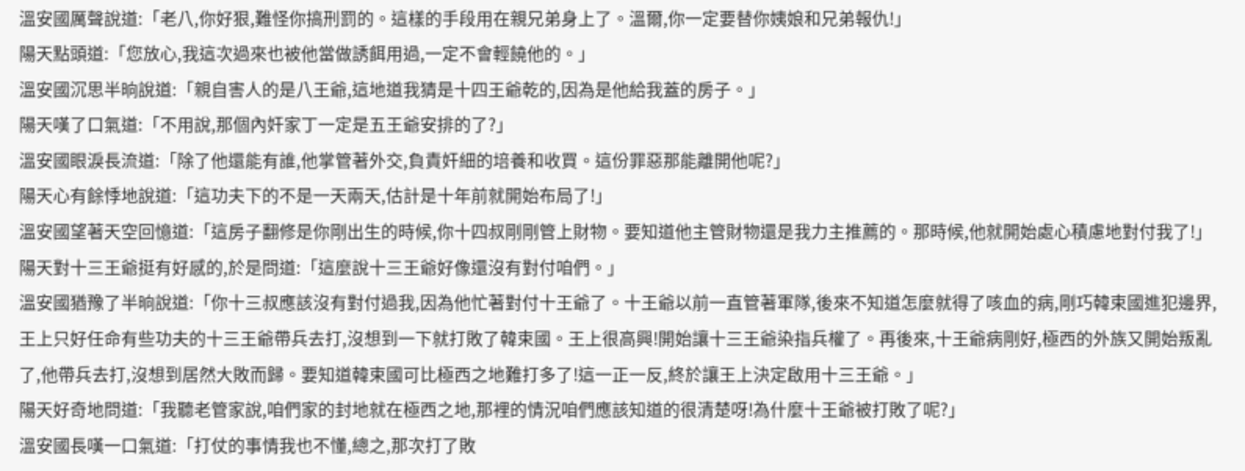溫安國厲聲說道:「老八,你好狠,難怪你搞刑罰的。這樣的手段用在親兄弟身上了。溫爾,你一定要替你姨娘和兄弟報仇!」
陽天點頭道:「您放心,我這次過來也被他當做誘餌用過,一定不會輕饒他的。」
溫安國沉思半晌說道:「親自害人的是八王爺,這地道我猜是十四王爺乾的,因為是他給我蓋的房子。」
陽天嘆了口氣道:「不用說,那個內奸家丁一定是五王爺安排的了?」
溫安國眼淚長流道:「除了他還能有誰,他掌管著外交,負責奸細的培養和收買。這份罪惡那能離開他呢?」
陽天心有餘悸地說道:「這功夫下的不是一天兩天,估計是十年前就開始布局了!」
溫安國望著天空回憶道:「這房子翻修是你剛出生的時候,你十四叔剛剛管上財物。要知道他主管財物還是我力主推薦的。那時候,他就開始處心積慮地對付我了!」
陽天對十三王爺挺有好感的,於是問道:「這麼說十三王爺好像還沒有對付咱們。」
溫安國猶豫了半晌說道:「你十三叔應該沒有對付過我,因為他忙著對付十王爺了。十王爺以前一直管著軍隊,後來不知道怎麼就得了咳血的病,剛巧韓束國進犯邊界,王上只好任命有些功夫的十三王爺帶兵去打,沒想到一下就打敗了韓束國。王上很高興!開始讓十三王爺染指兵權了。再後來,十王爺病剛好,極西的外族又開始叛亂了,他帶兵去打,沒想到居然大敗而歸。要知道韓束國可比極西之地難打多了!這一正一反,終於讓王上決定啟用十三王爺。」
陽天好奇地問道:「我聽老管家說,咱們家的封地就在極西之地,那裡的情況咱們應該知道的很清楚呀!為什麼十王爺被打敗了呢?」
溫安國長嘆一口氣道:「打仗的事情我也不懂,總之,那次打了敗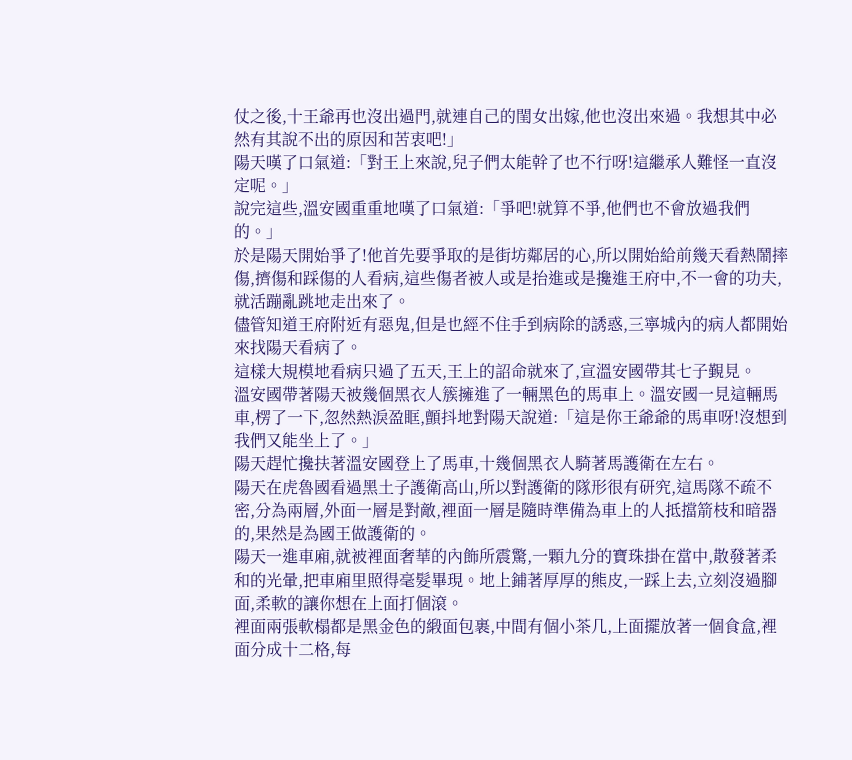仗之後,十王爺再也沒出過門,就連自己的閨女出嫁,他也沒出來過。我想其中必然有其說不出的原因和苦衷吧!」
陽天嘆了口氣道:「對王上來說,兒子們太能幹了也不行呀!這繼承人難怪一直沒定呢。」
說完這些,溫安國重重地嘆了口氣道:「爭吧!就算不爭,他們也不會放過我們的。」
於是陽天開始爭了!他首先要爭取的是街坊鄰居的心,所以開始給前幾天看熱鬧摔傷,擠傷和踩傷的人看病,這些傷者被人或是抬進或是攙進王府中,不一會的功夫,就活蹦亂跳地走出來了。
儘管知道王府附近有惡鬼,但是也經不住手到病除的誘惑,三寧城內的病人都開始來找陽天看病了。
這樣大規模地看病只過了五天,王上的詔命就來了,宣溫安國帶其七子覲見。
溫安國帶著陽天被幾個黑衣人簇擁進了一輛黑色的馬車上。溫安國一見這輛馬車,楞了一下,忽然熱淚盈眶,顫抖地對陽天說道:「這是你王爺爺的馬車呀!沒想到我們又能坐上了。」
陽天趕忙攙扶著溫安國登上了馬車,十幾個黑衣人騎著馬護衛在左右。
陽天在虎魯國看過黑土子護衛高山,所以對護衛的隊形很有研究,這馬隊不疏不密,分為兩層,外面一層是對敵,裡面一層是隨時準備為車上的人抵擋箭枝和暗器的,果然是為國王做護衛的。
陽天一進車廂,就被裡面奢華的內飾所震驚,一顆九分的寶珠掛在當中,散發著柔和的光暈,把車廂里照得毫髮畢現。地上鋪著厚厚的熊皮,一踩上去,立刻沒過腳面,柔軟的讓你想在上面打個滾。
裡面兩張軟榻都是黑金色的緞面包裹,中間有個小茶几,上面擺放著一個食盒,裡面分成十二格,每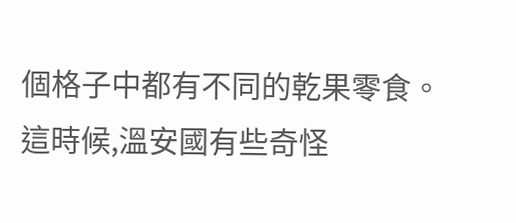個格子中都有不同的乾果零食。
這時候,溫安國有些奇怪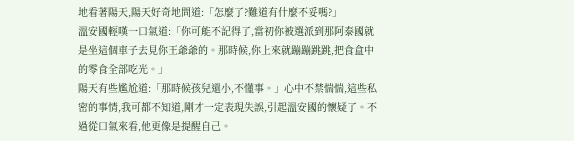地看著陽天,陽天好奇地問道:「怎麼了?難道有什麼不妥嗎?」
溫安國輕嘆一口氣道:「你可能不記得了,當初你被選派到那阿泰國就是坐這個車子去見你王爺爺的。那時候,你上來就蹦蹦跳跳,把食盒中的零食全部吃光。」
陽天有些尷尬道:「那時候孩兒還小,不懂事。」心中不禁惴惴,這些私密的事情,我可都不知道,剛才一定表現失誤,引起溫安國的懷疑了。不過從口氣來看,他更像是提醒自己。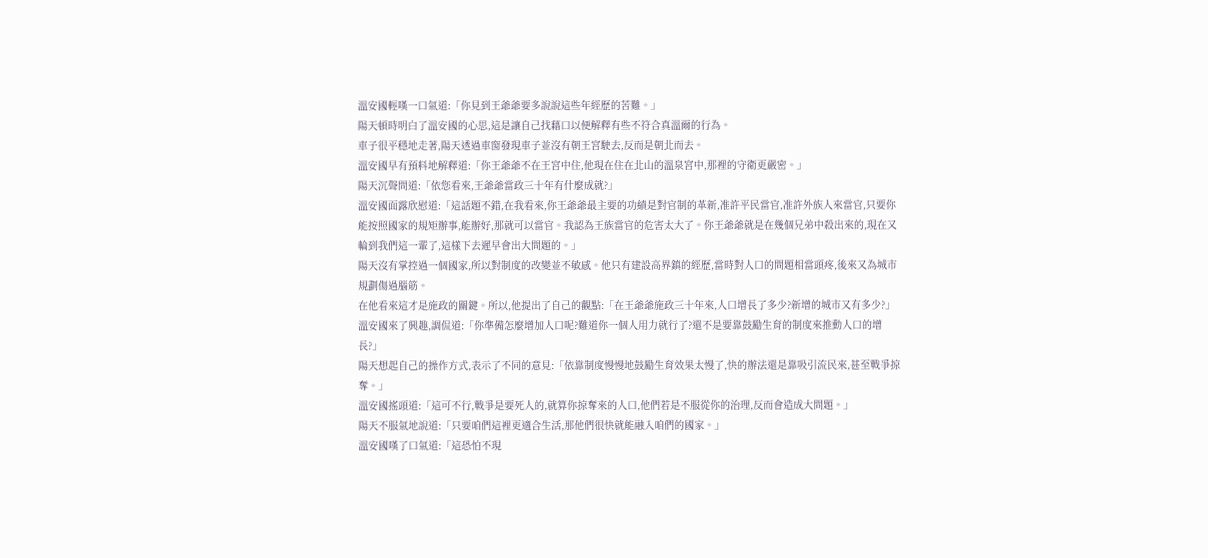溫安國輕嘆一口氣道:「你見到王爺爺要多說說這些年經歷的苦難。」
陽天頓時明白了溫安國的心思,這是讓自己找藉口以便解釋有些不符合真溫爾的行為。
車子很平穩地走著,陽天透過車窗發現車子並沒有朝王宮駛去,反而是朝北而去。
溫安國早有預料地解釋道:「你王爺爺不在王宮中住,他現在住在北山的溫泉宮中,那裡的守衛更嚴密。」
陽天沉聲問道:「依您看來,王爺爺當政三十年有什麼成就?」
溫安國面露欣慰道:「這話題不錯,在我看來,你王爺爺最主要的功績是對官制的革新,准許平民當官,准許外族人來當官,只要你能按照國家的規矩辦事,能辦好,那就可以當官。我認為王族當官的危害太大了。你王爺爺就是在幾個兄弟中殺出來的,現在又輪到我們這一輩了,這樣下去遲早會出大問題的。」
陽天沒有掌控過一個國家,所以對制度的改變並不敏感。他只有建設高界鎮的經歷,當時對人口的問題相當頭疼,後來又為城市規劃傷過腦筋。
在他看來這才是施政的關鍵。所以,他提出了自己的觀點:「在王爺爺施政三十年來,人口增長了多少?新增的城市又有多少?」
溫安國來了興趣,調侃道:「你準備怎麼增加人口呢?難道你一個人用力就行了?還不是要靠鼓勵生育的制度來推動人口的增長?」
陽天想起自己的操作方式,表示了不同的意見:「依靠制度慢慢地鼓勵生育效果太慢了,快的辦法還是靠吸引流民來,甚至戰爭掠奪。」
溫安國搖頭道:「這可不行,戰爭是要死人的,就算你掠奪來的人口,他們若是不服從你的治理,反而會造成大問題。」
陽天不服氣地說道:「只要咱們這裡更適合生活,那他們很快就能融入咱們的國家。」
溫安國嘆了口氣道:「這恐怕不現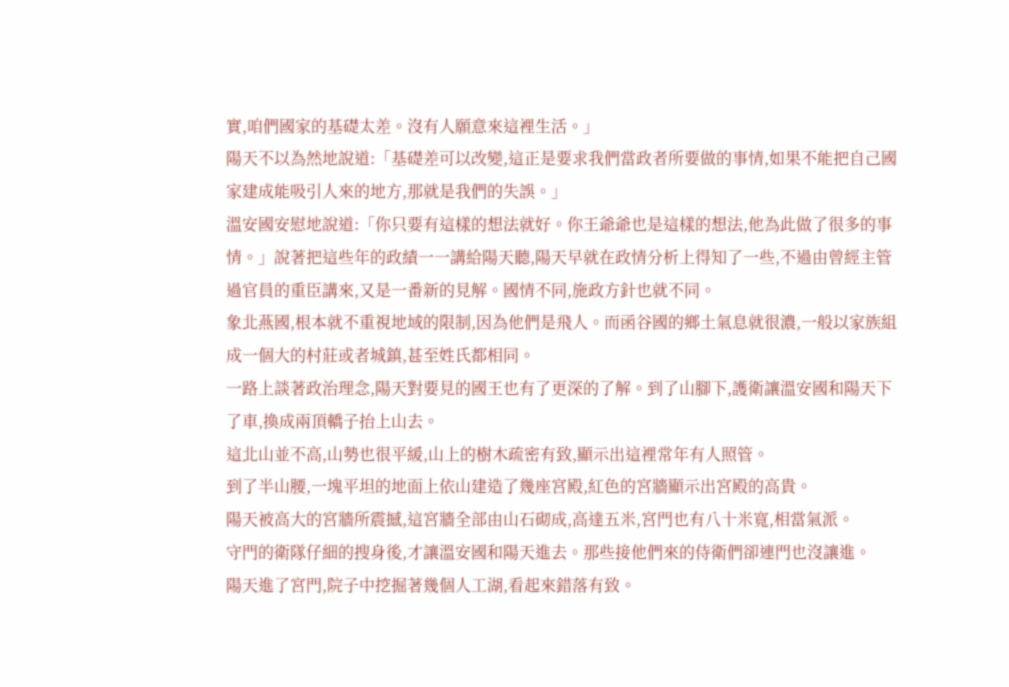實,咱們國家的基礎太差。沒有人願意來這裡生活。」
陽天不以為然地說道:「基礎差可以改變,這正是要求我們當政者所要做的事情,如果不能把自己國家建成能吸引人來的地方,那就是我們的失誤。」
溫安國安慰地說道:「你只要有這樣的想法就好。你王爺爺也是這樣的想法,他為此做了很多的事情。」說著把這些年的政績一一講給陽天聽,陽天早就在政情分析上得知了一些,不過由曾經主管過官員的重臣講來,又是一番新的見解。國情不同,施政方針也就不同。
象北燕國,根本就不重視地域的限制,因為他們是飛人。而函谷國的鄉土氣息就很濃,一般以家族組成一個大的村莊或者城鎮,甚至姓氏都相同。
一路上談著政治理念,陽天對要見的國王也有了更深的了解。到了山腳下,護衛讓溫安國和陽天下了車,換成兩頂轎子抬上山去。
這北山並不高,山勢也很平緩,山上的樹木疏密有致,顯示出這裡常年有人照管。
到了半山腰,一塊平坦的地面上依山建造了幾座宮殿,紅色的宮牆顯示出宮殿的高貴。
陽天被高大的宮牆所震撼,這宮牆全部由山石砌成,高達五米,宮門也有八十米寬,相當氣派。
守門的衛隊仔細的搜身後,才讓溫安國和陽天進去。那些接他們來的侍衛們卻連門也沒讓進。
陽天進了宮門,院子中挖掘著幾個人工湖,看起來錯落有致。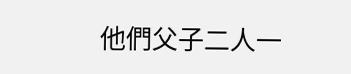他們父子二人一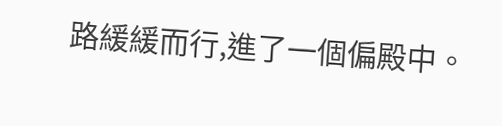路緩緩而行,進了一個偏殿中。